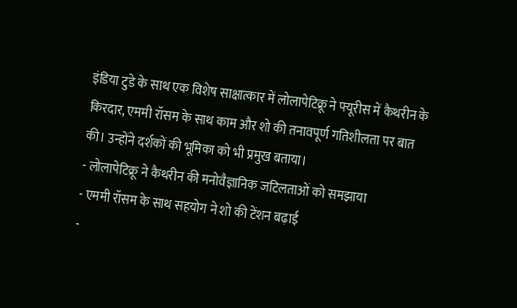इंडिया टुडे के साथ एक विशेष साक्षात्कार में लोलापेटिक्रू ने फ्यूरीस में कैथरीन के किरदार, एममी रॉसम के साथ काम और शो की तनावपूर्ण गतिशीलता पर बात की। उन्होंने दर्शकों की भूमिका को भी प्रमुख बताया।
- लोलापेटिक्रू ने कैथरीन की मनोवैज्ञानिक जटिलताओं को समझाया
- एममी रॉसम के साथ सहयोग ने शो की टेंशन बढ़ाई
-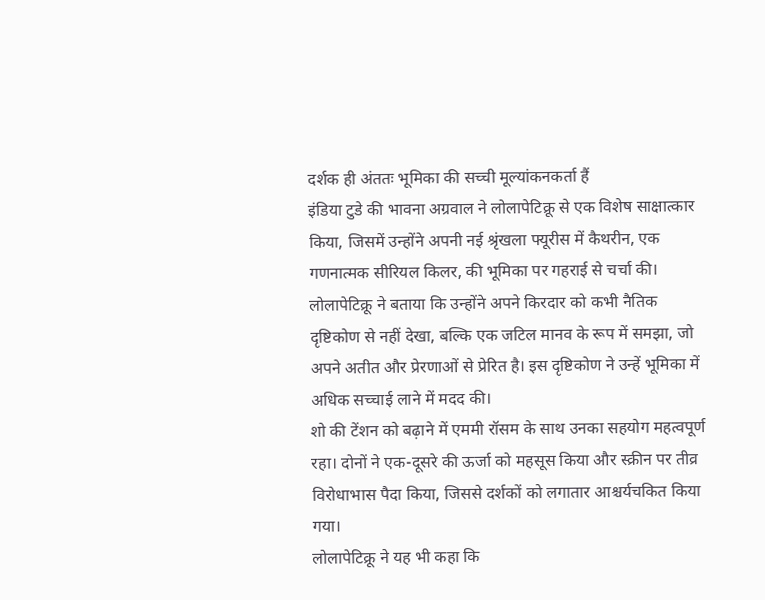दर्शक ही अंततः भूमिका की सच्ची मूल्यांकनकर्ता हैं
इंडिया टुडे की भावना अग्रवाल ने लोलापेटिक्रू से एक विशेष साक्षात्कार किया, जिसमें उन्होंने अपनी नई श्रृंखला फ्यूरीस में कैथरीन, एक गणनात्मक सीरियल किलर, की भूमिका पर गहराई से चर्चा की।
लोलापेटिक्रू ने बताया कि उन्होंने अपने किरदार को कभी नैतिक दृष्टिकोण से नहीं देखा, बल्कि एक जटिल मानव के रूप में समझा, जो अपने अतीत और प्रेरणाओं से प्रेरित है। इस दृष्टिकोण ने उन्हें भूमिका में अधिक सच्चाई लाने में मदद की।
शो की टेंशन को बढ़ाने में एममी रॉसम के साथ उनका सहयोग महत्वपूर्ण रहा। दोनों ने एक-दूसरे की ऊर्जा को महसूस किया और स्क्रीन पर तीव्र विरोधाभास पैदा किया, जिससे दर्शकों को लगातार आश्चर्यचकित किया गया।
लोलापेटिक्रू ने यह भी कहा कि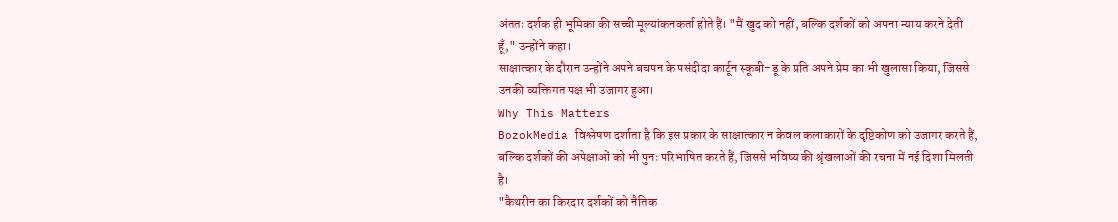अंततः दर्शक ही भूमिका की सच्ची मूल्यांकनकर्ता होते हैं। "मैं खुद को नहीं, बल्कि दर्शकों को अपना न्याय करने देती हूँ," उन्होंने कहा।
साक्षात्कार के दौरान उन्होंने अपने बचपन के पसंदीदा कार्टून स्कूबी-डू के प्रति अपने प्रेम का भी खुलासा किया, जिससे उनकी व्यक्तिगत पक्ष भी उजागर हुआ।
Why This Matters
BozokMedia विश्लेषण दर्शाता है कि इस प्रकार के साक्षात्कार न केवल कलाकारों के दृष्टिकोण को उजागर करते हैं, बल्कि दर्शकों की अपेक्षाओं को भी पुनः परिभाषित करते हैं, जिससे भविष्य की श्रृंखलाओं की रचना में नई दिशा मिलती है।
"कैथरीन का किरदार दर्शकों को नैतिक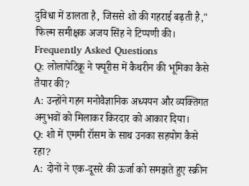दुविधा में डालता है, जिससे शो की गहराई बढ़ती है," फिल्म समीक्षक अजय सिंह ने टिप्पणी की।
Frequently Asked Questions
Q: लोलापेटिक्रू ने फ्यूरीस में कैथरीन की भूमिका कैसे तैयार की?
A: उन्होंने गहन मनोवैज्ञानिक अध्ययन और व्यक्तिगत अनुभवों को मिलाकर किरदार को आकार दिया।
Q: शो में एममी रॉसम के साथ उनका सहयोग कैसे रहा?
A: दोनों ने एक-दूसरे की ऊर्जा को समझते हुए स्क्रीन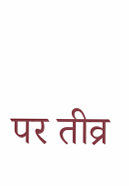पर तीव्र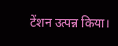टेंशन उत्पन्न किया।